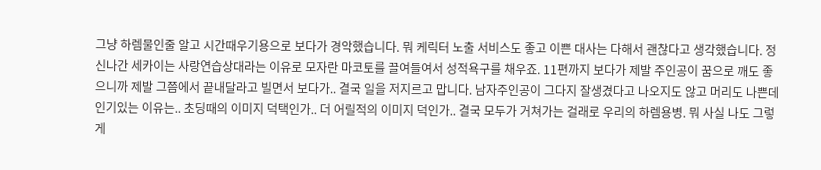그냥 하렘물인줄 알고 시간때우기용으로 보다가 경악했습니다. 뭐 케릭터 노출 서비스도 좋고 이쁜 대사는 다해서 괜찮다고 생각했습니다. 정신나간 세카이는 사랑연습상대라는 이유로 모자란 마코토를 끌여들여서 성적욕구를 채우죠. 11편까지 보다가 제발 주인공이 꿈으로 깨도 좋으니까 제발 그쯤에서 끝내달라고 빌면서 보다가.. 결국 일을 저지르고 맙니다. 남자주인공이 그다지 잘생겼다고 나오지도 않고 머리도 나쁜데 인기있는 이유는.. 초딩때의 이미지 덕택인가.. 더 어릴적의 이미지 덕인가.. 결국 모두가 거쳐가는 걸래로 우리의 하렘용병. 뭐 사실 나도 그렇게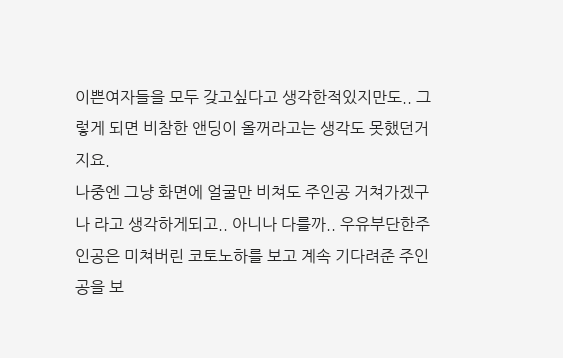이쁜여자들을 모두 갖고싶다고 생각한적있지만도.. 그렇게 되면 비참한 앤딩이 올꺼라고는 생각도 못했던거지요.
나중엔 그냥 화면에 얼굴만 비쳐도 주인공 거쳐가겠구나 라고 생각하게되고.. 아니나 다를까.. 우유부단한주인공은 미쳐버린 코토노하를 보고 계속 기다려준 주인공을 보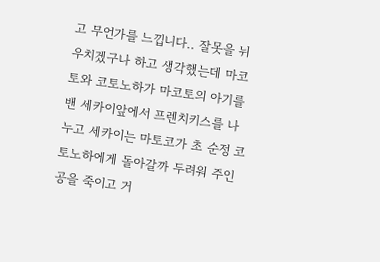고 무언가를 느낍니다.. 잘못을 뉘우치겠구나 하고 생각했는데 마코토와 코토노하가 마코토의 아기를 밴 세카이앞에서 프렌치키스를 나누고 세카이는 마토코가 초 순정 코토노하에게 돌아갈까 두려워 주인공을 죽이고 거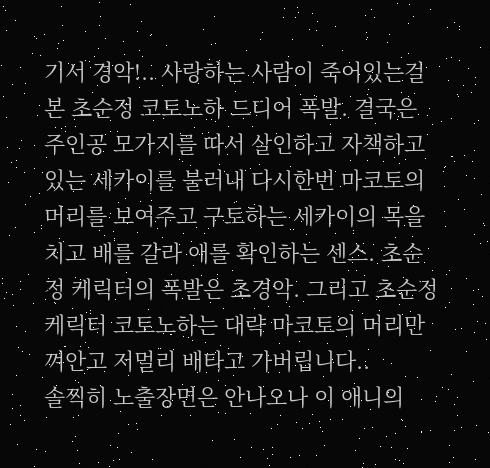기서 경악!.. 사랑하는 사람이 죽어있는걸본 초순정 코토노하 드디어 폭발. 결국은 주인공 모가지를 따서 살인하고 자책하고있는 세카이를 불러내 다시한번 마코토의 머리를 보여주고 구토하는 세카이의 목을 치고 배를 갈라 애를 확인하는 센스. 초순정 케릭터의 폭발은 초경악. 그리고 초순정 케릭터 코토노하는 대략 마코토의 머리만 껴안고 저멀리 배타고 가버립니다..
솔찍히 노출장면은 안나오나 이 애니의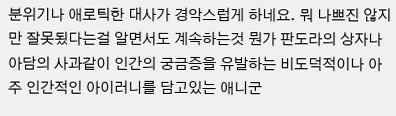분위기나 애로틱한 대사가 경악스럽게 하네요. 뭐 나쁘진 않지만 잘못됬다는걸 알면서도 계속하는것 뭔가 판도라의 상자나 아담의 사과같이 인간의 궁금증을 유발하는 비도덕적이나 아주 인간적인 아이러니를 담고있는 애니군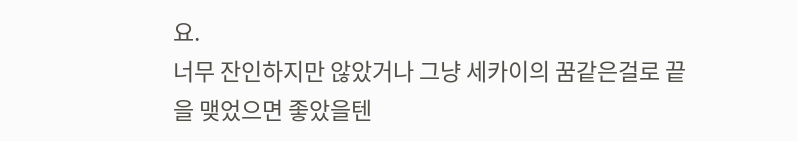요.
너무 잔인하지만 않았거나 그냥 세카이의 꿈같은걸로 끝을 맺었으면 좋았을텐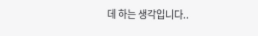데 하는 생각입니다..